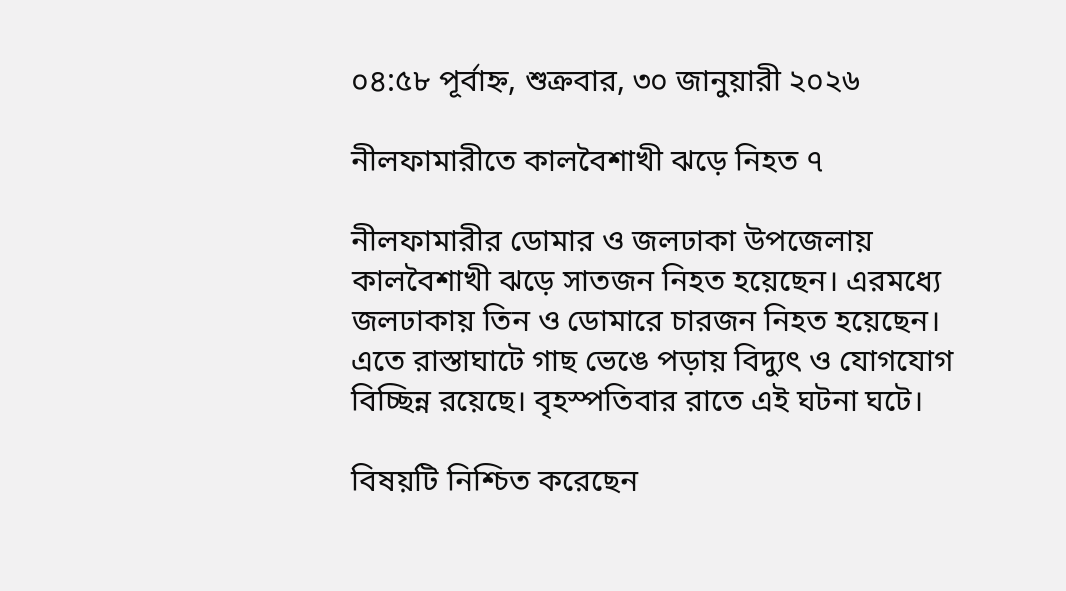০৪:৫৮ পূর্বাহ্ন, শুক্রবার, ৩০ জানুয়ারী ২০২৬

নীলফামারীতে কালবৈশাখী ঝড়ে নিহত ৭

নীলফামারীর ডোমার ও জলঢাকা উপজেলায় কালবৈশাখী ঝড়ে সাতজন নিহত হয়েছেন। এরমধ্যে জলঢাকায় তিন ও ডোমারে চারজন নিহত হয়েছেন। এতে রাস্তাঘাটে গাছ ভেঙে পড়ায় বিদ্যুৎ ও যোগযোগ বিচ্ছিন্ন রয়েছে। বৃহস্পতিবার রাতে এই ঘটনা ঘটে।

বিষয়টি নিশ্চিত করেছেন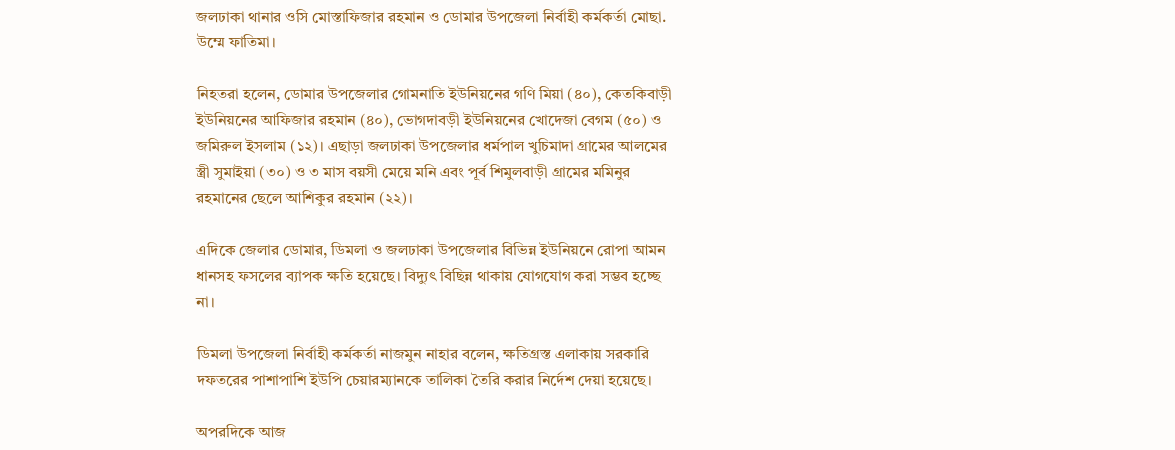জলঢাকা থানার ওসি মোস্তাফিজার রহমান ও ডোমার উপজেলা নির্বাহী কর্মকর্তা মোছা. উম্মে ফাতিমা।

নিহতরা হলেন, ডোমার উপজেলার গোমনাতি ইউনিয়নের গণি মিয়া (৪০), কেতকিবাড়ী ইউনিয়নের আফিজার রহমান (৪০), ভোগদাবড়ী ইউনিয়নের খোদেজা বেগম (৫০) ও জমিরুল ইসলাম (১২)। এছাড়া জলঢাকা উপজেলার ধর্মপাল খুচিমাদা গ্রামের আলমের স্ত্রী সুমাইয়া (৩০) ও ৩ মাস বয়সী মেয়ে মনি এবং পূর্ব শিমুলবাড়ী গ্রামের মমিনুর রহমানের ছেলে আশিকুর রহমান (২২)।

এদিকে জেলার ডোমার, ডিমলা ও জলঢাকা উপজেলার বিভিন্ন ইউনিয়নে রোপা আমন ধানসহ ফসলের ব্যাপক ক্ষতি হয়েছে। বিদ্যুৎ বিছিন্ন থাকায় যোগযোগ করা সম্ভব হচ্ছে না।

ডিমলা উপজেলা নির্বাহী কর্মকর্তা নাজমুন নাহার বলেন, ক্ষতিগ্রস্ত এলাকায় সরকারি দফতরের পাশাপাশি ইউপি চেয়ারম্যানকে তালিকা তৈরি করার নির্দেশ দেয়া হয়েছে।

অপরদিকে আজ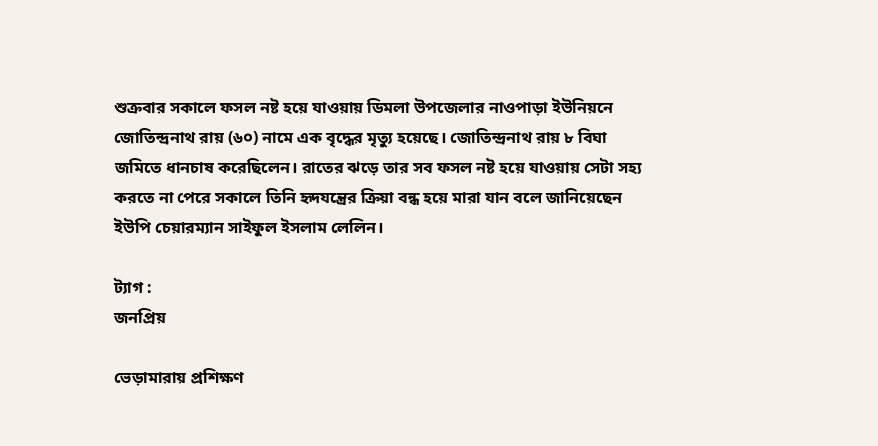শুক্রবার সকালে ফসল নষ্ট হয়ে যাওয়ায় ডিমলা উপজেলার নাওপাড়া ইউনিয়নে জোতিন্দ্রনাথ রায় (৬০) নামে এক বৃদ্ধের মৃত্যু হয়েছে। জোতিন্দ্রনাথ রায় ৮ বিঘা জমিতে ধানচাষ করেছিলেন। রাতের ঝড়ে তার সব ফসল নষ্ট হয়ে যাওয়ায় সেটা সহ্য করতে না পেরে সকালে তিনি হৃদযন্ত্রের ক্রিয়া বন্ধ হয়ে মারা যান বলে জানিয়েছেন ইউপি চেয়ারম্যান সাইফুল ইসলাম লেলিন।

ট্যাগ :
জনপ্রিয়

ভেড়ামারায় প্রশিক্ষণ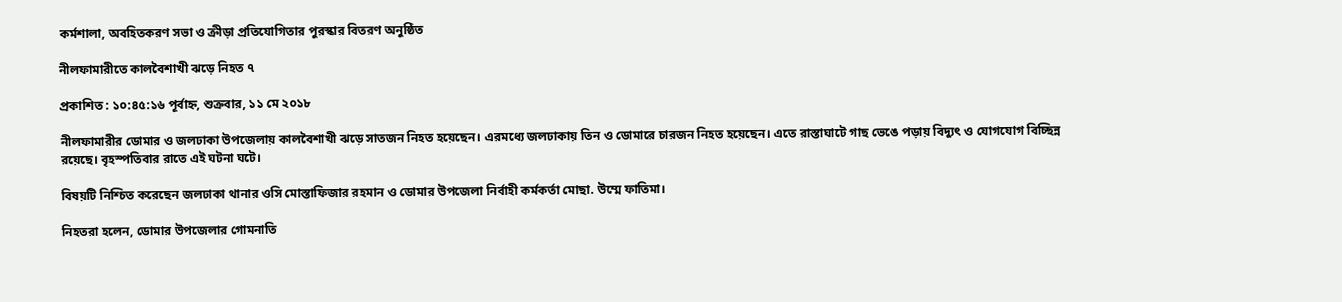কর্মশালা, অবহিতকরণ সভা ও ক্রীড়া প্রতিযোগিতার পুরস্কার বিতরণ অনুষ্ঠিত

নীলফামারীতে কালবৈশাখী ঝড়ে নিহত ৭

প্রকাশিত : ১০:৪৫:১৬ পূর্বাহ্ন, শুক্রবার, ১১ মে ২০১৮

নীলফামারীর ডোমার ও জলঢাকা উপজেলায় কালবৈশাখী ঝড়ে সাতজন নিহত হয়েছেন। এরমধ্যে জলঢাকায় তিন ও ডোমারে চারজন নিহত হয়েছেন। এতে রাস্তাঘাটে গাছ ভেঙে পড়ায় বিদ্যুৎ ও যোগযোগ বিচ্ছিন্ন রয়েছে। বৃহস্পতিবার রাতে এই ঘটনা ঘটে।

বিষয়টি নিশ্চিত করেছেন জলঢাকা থানার ওসি মোস্তাফিজার রহমান ও ডোমার উপজেলা নির্বাহী কর্মকর্তা মোছা. উম্মে ফাতিমা।

নিহতরা হলেন, ডোমার উপজেলার গোমনাতি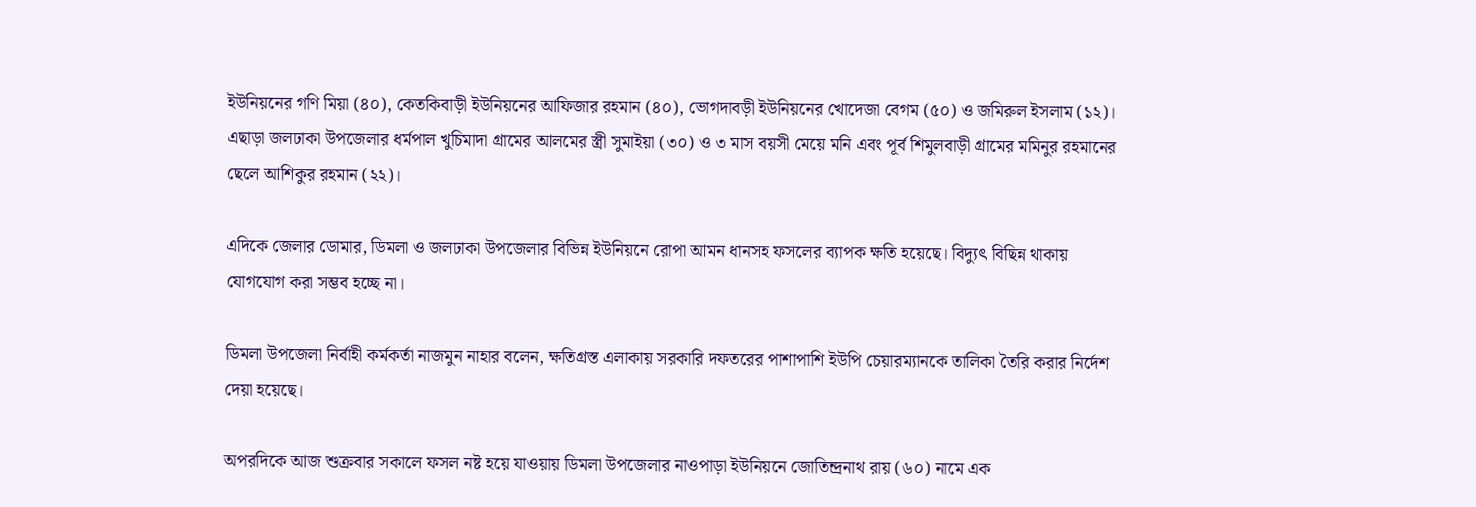ইউনিয়নের গণি মিয়া (৪০), কেতকিবাড়ী ইউনিয়নের আফিজার রহমান (৪০), ভোগদাবড়ী ইউনিয়নের খোদেজা বেগম (৫০) ও জমিরুল ইসলাম (১২)। এছাড়া জলঢাকা উপজেলার ধর্মপাল খুচিমাদা গ্রামের আলমের স্ত্রী সুমাইয়া (৩০) ও ৩ মাস বয়সী মেয়ে মনি এবং পূর্ব শিমুলবাড়ী গ্রামের মমিনুর রহমানের ছেলে আশিকুর রহমান (২২)।

এদিকে জেলার ডোমার, ডিমলা ও জলঢাকা উপজেলার বিভিন্ন ইউনিয়নে রোপা আমন ধানসহ ফসলের ব্যাপক ক্ষতি হয়েছে। বিদ্যুৎ বিছিন্ন থাকায় যোগযোগ করা সম্ভব হচ্ছে না।

ডিমলা উপজেলা নির্বাহী কর্মকর্তা নাজমুন নাহার বলেন, ক্ষতিগ্রস্ত এলাকায় সরকারি দফতরের পাশাপাশি ইউপি চেয়ারম্যানকে তালিকা তৈরি করার নির্দেশ দেয়া হয়েছে।

অপরদিকে আজ শুক্রবার সকালে ফসল নষ্ট হয়ে যাওয়ায় ডিমলা উপজেলার নাওপাড়া ইউনিয়নে জোতিন্দ্রনাথ রায় (৬০) নামে এক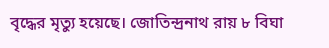বৃদ্ধের মৃত্যু হয়েছে। জোতিন্দ্রনাথ রায় ৮ বিঘা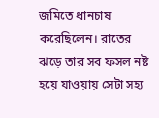জমিতে ধানচাষ করেছিলেন। রাতের ঝড়ে তার সব ফসল নষ্ট হয়ে যাওয়ায় সেটা সহ্য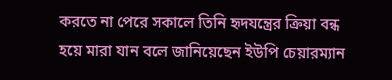করতে না পেরে সকালে তিনি হৃদযন্ত্রের ক্রিয়া বন্ধ হয়ে মারা যান বলে জানিয়েছেন ইউপি চেয়ারম্যান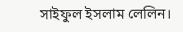সাইফুল ইসলাম লেলিন।